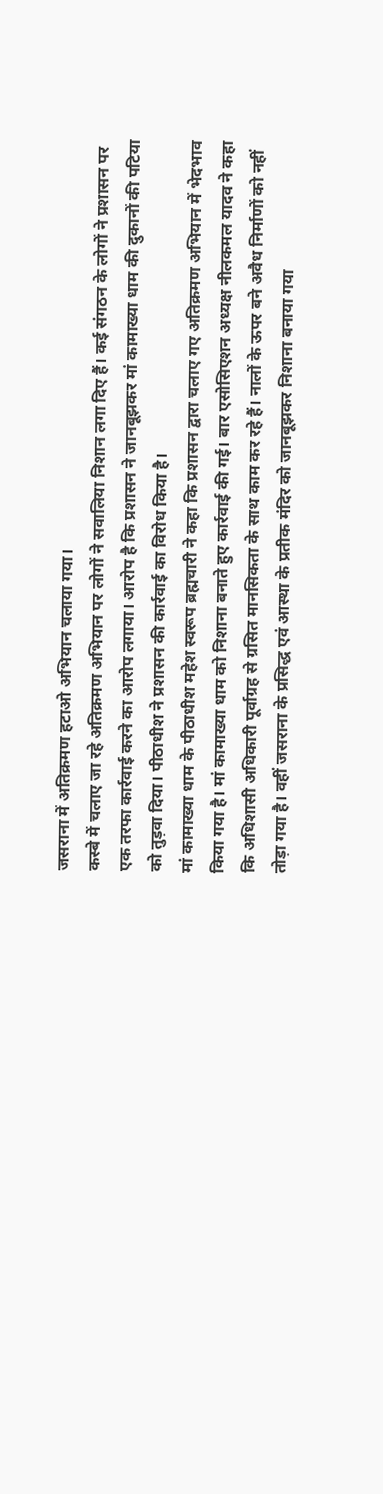जसराना में अतिक्रमण हटाओ अभियान चलाया गया।
कस्बे में चलाए जा रहे अतिक्रमण अभियान पर लोगों ने सवालिया निशान लगा दिए हैं। कई संगठन के लोगों ने प्रशासन पर एक तरफा कार्रवाई करने का आरोप लगाया। आरोप है कि प्रशासन ने जानबूझकर मां कामाख्या धाम की दुकानों की पटिया को तुड़वा दिया। पीठाधीश ने प्रशासन की कार्रवाई का विरोध किया है।
मां कामाख्या धाम के पीठाधीश महेश स्वरूप ब्रह्मचारी ने कहा कि प्रशासन द्वारा चलाए गए अतिक्रमण अभियान में भेदभाव किया गया है। मां कामाख्या धाम को निशाना बनाते हुए कार्रवाई की गई। बार एसोसिएशन अध्यक्ष नीलकमल यादव ने कहा कि अधिशासी अधिकारी पूर्वाग्रह से ग्रसित मानसिकता के साथ काम कर रहे हैं। नालों के ऊपर बने अवैध निर्माणों को नहीं तोड़ा गया है। वहीं जसराना के प्रसिद्ध एवं आस्था के प्रतीक मंदिर को जानबूझकर निशाना बनाया गया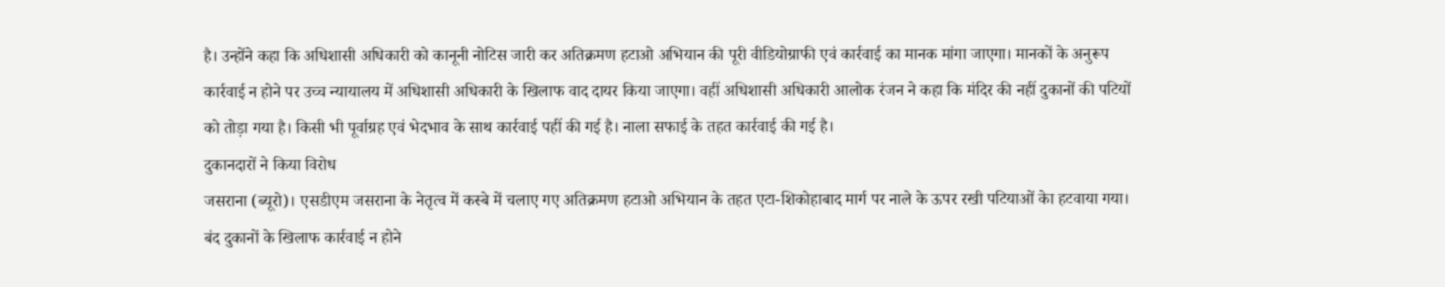है। उन्होंने कहा कि अधिशासी अधिकारी को कानूनी नोटिस जारी कर अतिक्रमण हटाओ अभियान की पूरी वीडियोग्राफी एवं कार्रवाई का मानक मांगा जाएगा। मानकों के अनुरूप कार्रवाई न होने पर उच्च न्यायालय में अधिशासी अधिकारी के खिलाफ वाद दायर किया जाएगा। वहीं अधिशासी अधिकारी आलोक रंजन ने कहा कि मंदिर की नहीं दुकानों की पटियों को तोड़ा गया है। किसी भी पूर्वाग्रह एवं भेदभाव के साथ कार्रवाई पहीं की गई है। नाला सफाई के तहत कार्रवाई की गई है।
दुकानदारों ने किया विरोध
जसराना (ब्यूरो)। एसडीएम जसराना के नेतृत्व में कस्बे में चलाए गए अतिक्रमण हटाओ अभियान के तहत एटा-शिकोहाबाद मार्ग पर नाले के ऊपर रखी पटियाओं केा हटवाया गया। बंद दुकानों के खिलाफ कार्रवाई न होने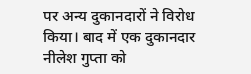पर अन्य दुकानदारों ने विरोध किया। बाद में एक दुकानदार नीलेश गुप्ता को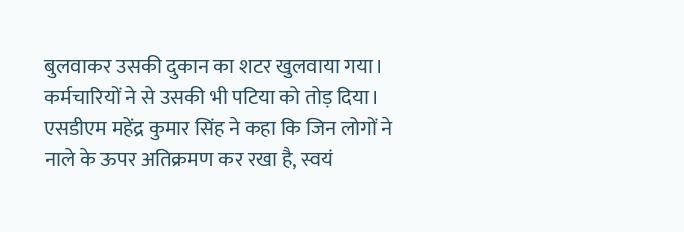बुलवाकर उसकी दुकान का शटर खुलवाया गया। कर्मचारियों ने से उसकी भी पटिया को तोड़ दिया। एसडीएम महेंद्र कुमार सिंह ने कहा कि जिन लोगों ने नाले के ऊपर अतिक्रमण कर रखा है, स्वयं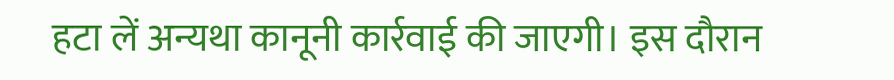हटा लें अन्यथा कानूनी कार्रवाई की जाएगी। इस दौरान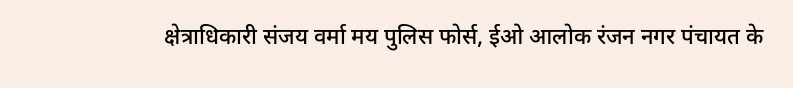क्षेत्राधिकारी संजय वर्मा मय पुलिस फोर्स, ईओ आलोक रंजन नगर पंचायत के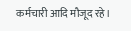कर्मचारी आदि मौजूद रहे।